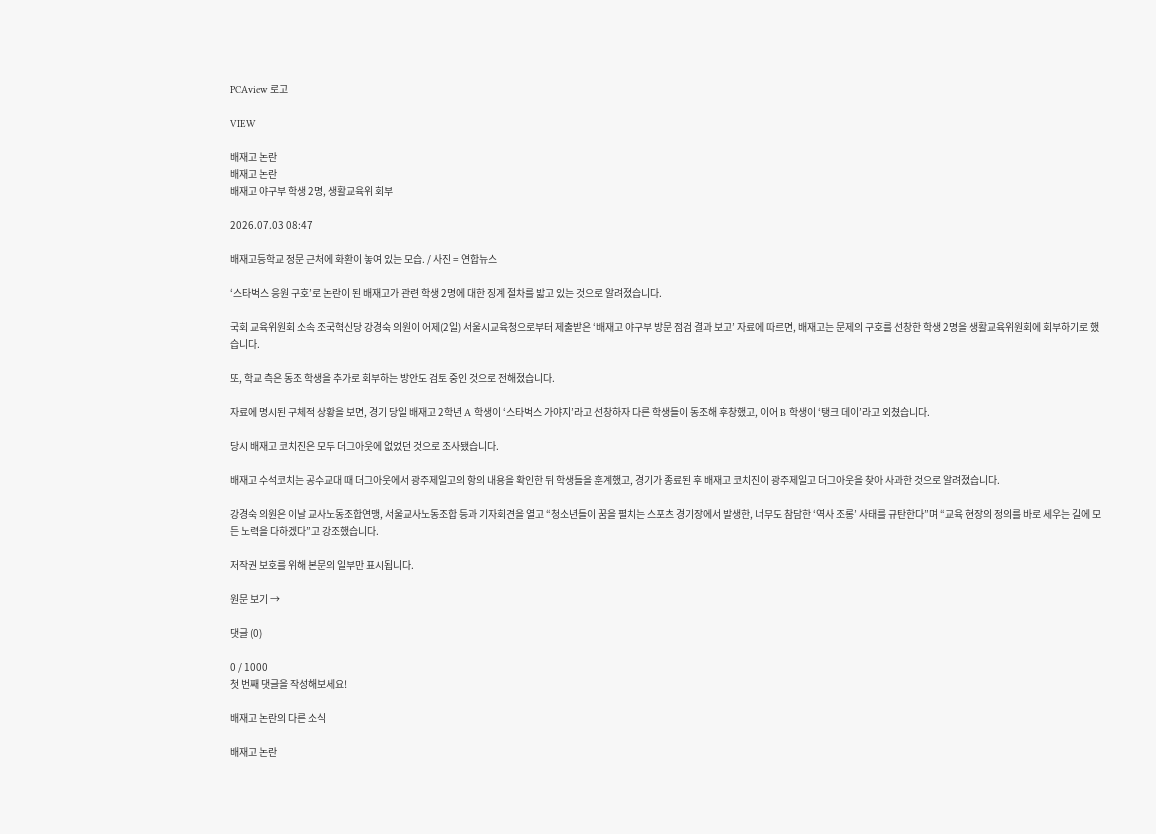PCAview 로고

VIEW

배재고 논란
배재고 논란
배재고 야구부 학생 2명, 생활교육위 회부

2026.07.03 08:47

배재고등학교 정문 근처에 화환이 놓여 있는 모습. / 사진 = 연합뉴스

‘스타벅스 응원 구호’로 논란이 된 배재고가 관련 학생 2명에 대한 징계 절차를 밟고 있는 것으로 알려졌습니다.

국회 교육위원회 소속 조국혁신당 강경숙 의원이 어제(2일) 서울시교육청으로부터 제출받은 ‘배재고 야구부 방문 점검 결과 보고’ 자료에 따르면, 배재고는 문제의 구호를 선창한 학생 2명을 생활교육위원회에 회부하기로 했습니다.

또, 학교 측은 동조 학생을 추가로 회부하는 방안도 검토 중인 것으로 전해졌습니다.

자료에 명시된 구체적 상황을 보면, 경기 당일 배재고 2학년 A 학생이 ‘스타벅스 가야지’라고 선창하자 다른 학생들이 동조해 후창했고, 이어 B 학생이 ‘탱크 데이’라고 외쳤습니다.

당시 배재고 코치진은 모두 더그아웃에 없었던 것으로 조사됐습니다.

배재고 수석코치는 공수교대 때 더그아웃에서 광주제일고의 항의 내용을 확인한 뒤 학생들을 훈계했고, 경기가 종료된 후 배재고 코치진이 광주제일고 더그아웃을 찾아 사과한 것으로 알려졌습니다.

강경숙 의원은 이날 교사노동조합연맹, 서울교사노동조합 등과 기자회견을 열고 “청소년들이 꿈을 펼치는 스포츠 경기장에서 발생한, 너무도 참담한 ‘역사 조롱’ 사태를 규탄한다”며 “교육 현장의 정의를 바로 세우는 길에 모든 노력을 다하겠다”고 강조했습니다.

저작권 보호를 위해 본문의 일부만 표시됩니다.

원문 보기 →

댓글 (0)

0 / 1000
첫 번째 댓글을 작성해보세요!

배재고 논란의 다른 소식

배재고 논란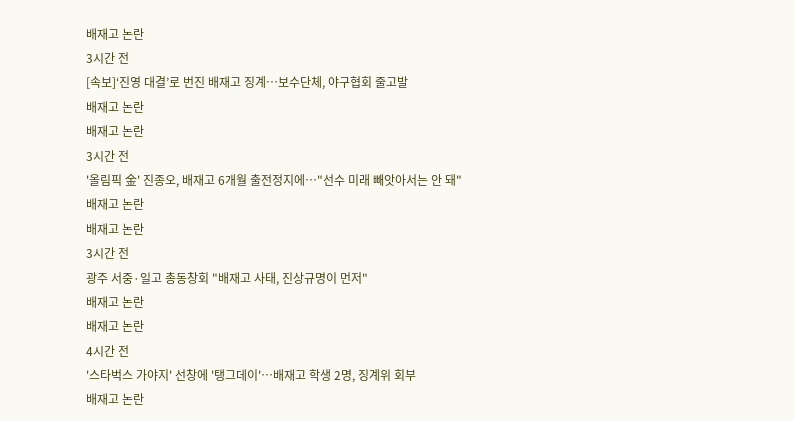배재고 논란
3시간 전
[속보]‘진영 대결’로 번진 배재고 징계…보수단체, 야구협회 줄고발
배재고 논란
배재고 논란
3시간 전
'올림픽 金' 진종오, 배재고 6개월 출전정지에…"선수 미래 빼앗아서는 안 돼"
배재고 논란
배재고 논란
3시간 전
광주 서중·일고 총동창회 "배재고 사태, 진상규명이 먼저"
배재고 논란
배재고 논란
4시간 전
'스타벅스 가야지' 선창에 '탱그데이'…배재고 학생 2명, 징계위 회부
배재고 논란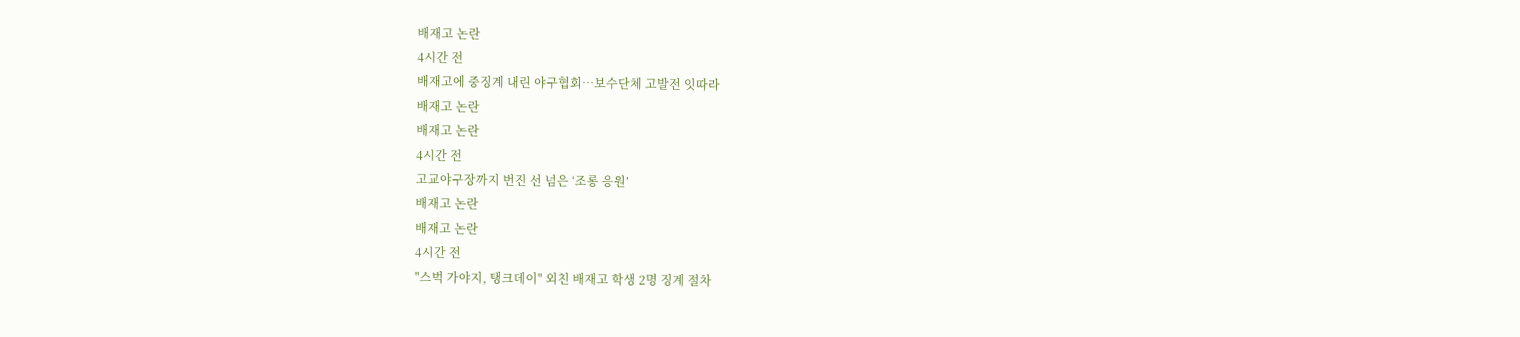배재고 논란
4시간 전
배재고에 중징계 내린 야구협회…보수단체 고발전 잇따라
배재고 논란
배재고 논란
4시간 전
고교야구장까지 번진 선 넘은 ‘조롱 응원’
배재고 논란
배재고 논란
4시간 전
"스벅 가야지, 탱크데이" 외친 배재고 학생 2명 징계 절차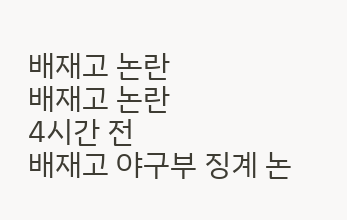배재고 논란
배재고 논란
4시간 전
배재고 야구부 징계 논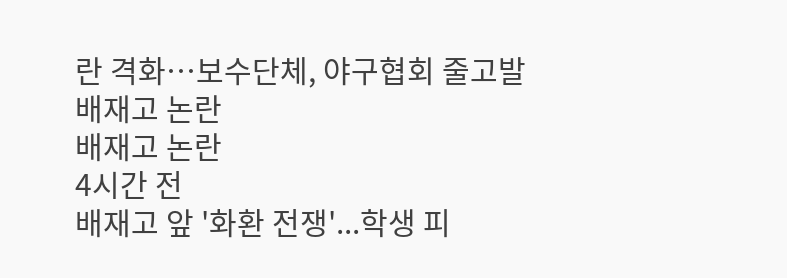란 격화…보수단체, 야구협회 줄고발
배재고 논란
배재고 논란
4시간 전
배재고 앞 '화환 전쟁'...학생 피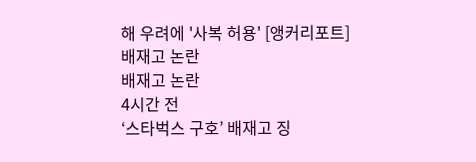해 우려에 '사복 허용' [앵커리포트]
배재고 논란
배재고 논란
4시간 전
‘스타벅스 구호’ 배재고 징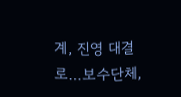계, 진영 대결로…보수단체,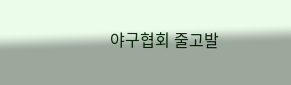야구협회 줄고발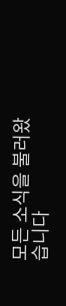모든 소식을 불러왔습니다